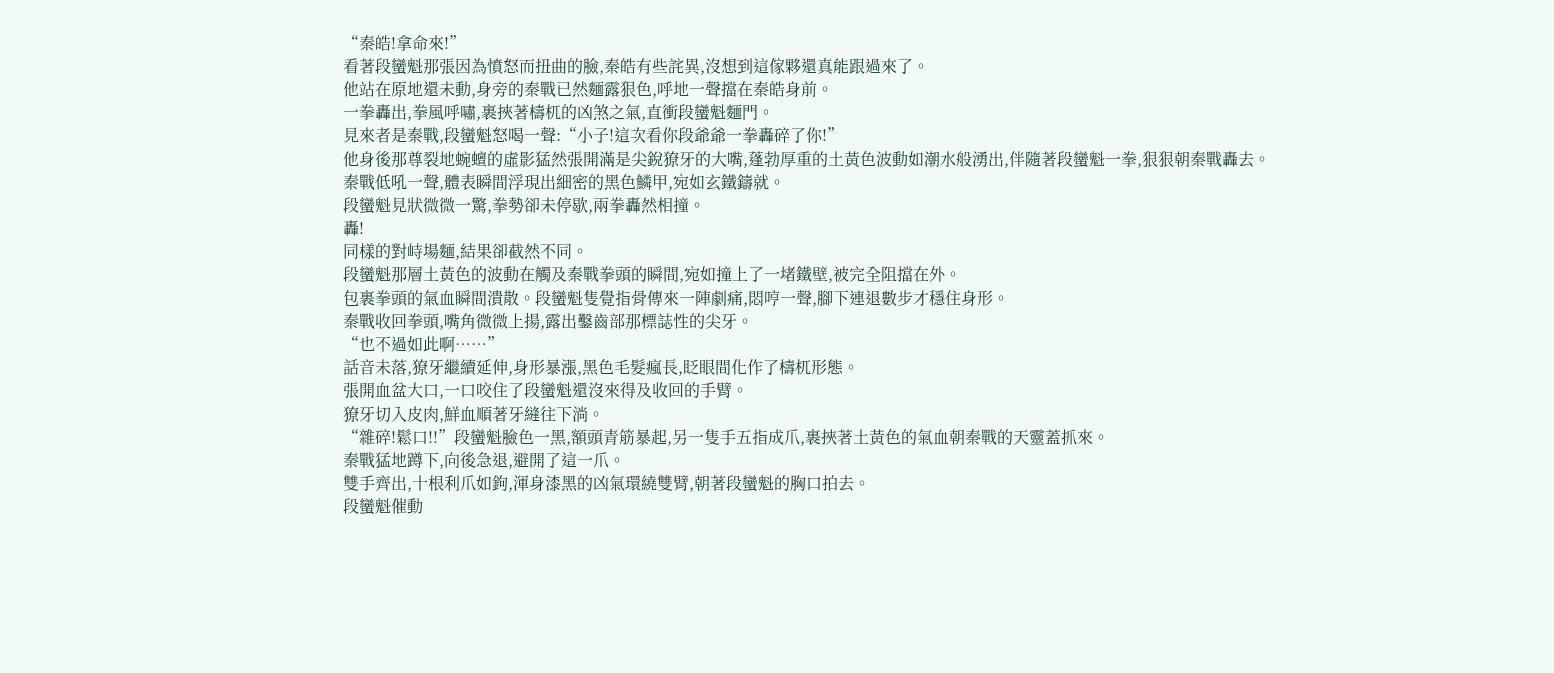“秦皓!拿命來!”
看著段蠻魁那張因為憤怒而扭曲的臉,秦皓有些詫異,沒想到這傢夥還真能跟過來了。
他站在原地還未動,身旁的秦戰已然麵露狠色,呼地一聲擋在秦皓身前。
一拳轟出,拳風呼嘯,裹挾著檮杌的凶煞之氣,直衝段蠻魁麵門。
見來者是秦戰,段蠻魁怒喝一聲:“小子!這次看你段爺爺一拳轟碎了你!”
他身後那尊裂地蜿蟺的虛影猛然張開滿是尖銳獠牙的大嘴,蓬勃厚重的土黃色波動如潮水般湧出,伴隨著段蠻魁一拳,狠狠朝秦戰轟去。
秦戰低吼一聲,體表瞬間浮現出細密的黑色鱗甲,宛如玄鐵鑄就。
段蠻魁見狀微微一驚,拳勢卻未停歇,兩拳轟然相撞。
轟!
同樣的對峙場麵,結果卻截然不同。
段蠻魁那層土黃色的波動在觸及秦戰拳頭的瞬間,宛如撞上了一堵鐵壁,被完全阻擋在外。
包裹拳頭的氣血瞬間潰散。段蠻魁隻覺指骨傳來一陣劇痛,悶哼一聲,腳下連退數步才穩住身形。
秦戰收回拳頭,嘴角微微上揚,露出鑿齒部那標誌性的尖牙。
“也不過如此啊……”
話音未落,獠牙繼續延伸,身形暴漲,黑色毛髮瘋長,眨眼間化作了檮杌形態。
張開血盆大口,一口咬住了段蠻魁還沒來得及收回的手臂。
獠牙切入皮肉,鮮血順著牙縫往下淌。
“雜碎!鬆口!!”段蠻魁臉色一黑,額頭青筋暴起,另一隻手五指成爪,裹挾著土黃色的氣血朝秦戰的天靈蓋抓來。
秦戰猛地蹲下,向後急退,避開了這一爪。
雙手齊出,十根利爪如鉤,渾身漆黑的凶氣環繞雙臂,朝著段蠻魁的胸口拍去。
段蠻魁催動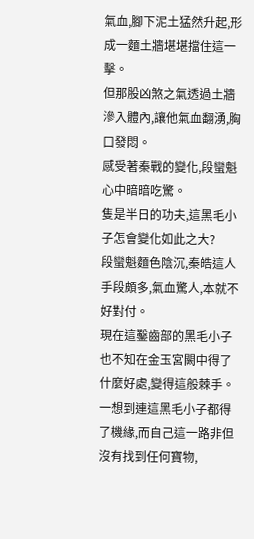氣血,腳下泥土猛然升起,形成一麵土牆堪堪擋住這一擊。
但那股凶煞之氣透過土牆滲入體內,讓他氣血翻湧,胸口發悶。
感受著秦戰的變化,段蠻魁心中暗暗吃驚。
隻是半日的功夫,這黑毛小子怎會變化如此之大?
段蠻魁麵色陰沉,秦皓這人手段頗多,氣血驚人,本就不好對付。
現在這鑿齒部的黑毛小子也不知在金玉宮闕中得了什麼好處,變得這般棘手。
一想到連這黑毛小子都得了機緣,而自己這一路非但沒有找到任何寶物,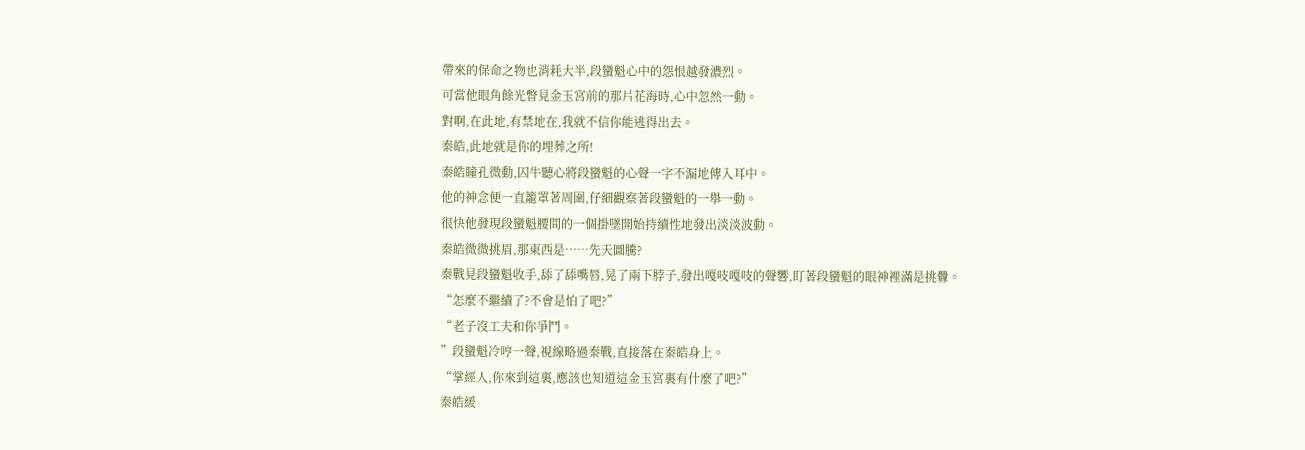帶來的保命之物也消耗大半,段蠻魁心中的怨恨越發濃烈。
可當他眼角餘光瞥見金玉宮前的那片花海時,心中忽然一動。
對啊,在此地,有禁地在,我就不信你能逃得出去。
秦皓,此地就是你的埋葬之所!
秦皓瞳孔微動,囚牛聽心將段蠻魁的心聲一字不漏地傳入耳中。
他的神念便一直籠罩著周圍,仔細觀察著段蠻魁的一舉一動。
很快他發現段蠻魁腰間的一個掛墜開始持續性地發出淡淡波動。
秦皓微微挑眉,那東西是……先天圖騰?
秦戰見段蠻魁收手,舔了舔嘴唇,晃了兩下脖子,發出嘎吱嘎吱的聲響,盯著段蠻魁的眼神裡滿是挑釁。
“怎麼不繼續了?不會是怕了吧?”
“老子沒工夫和你爭鬥。
”段蠻魁冷哼一聲,視線略過秦戰,直接落在秦皓身上。
“掌經人,你來到這裏,應該也知道這金玉宮裏有什麼了吧?”
秦皓緩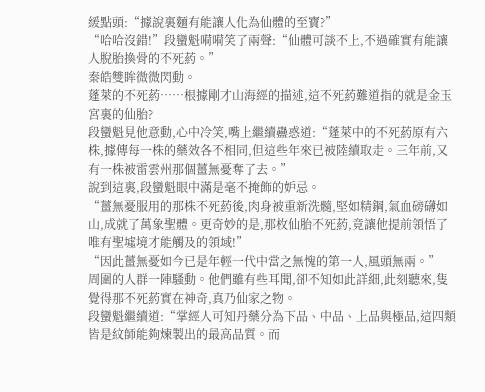緩點頭:“據說裏麵有能讓人化為仙體的至寶?”
“哈哈沒錯!”段蠻魁嗬嗬笑了兩聲:“仙體可談不上,不過確實有能讓人脫胎換骨的不死葯。”
秦皓雙眸微微閃動。
蓬萊的不死葯……根據剛才山海經的描述,這不死葯難道指的就是金玉宮裏的仙胎?
段蠻魁見他意動,心中冷笑,嘴上繼續蠱惑道:“蓬萊中的不死葯原有六株,據傳每一株的藥效各不相同,但這些年來已被陸續取走。三年前,又有一株被雷雲州那個薑無憂奪了去。”
說到這裏,段蠻魁眼中滿是毫不掩飾的妒忌。
“薑無憂服用的那株不死葯後,肉身被重新洗髓,堅如精鋼,氣血磅礴如山,成就了萬象聖體。更奇妙的是,那枚仙胎不死葯,竟讓他提前領悟了唯有聖墟境才能觸及的領域!”
“因此薑無憂如今已是年輕一代中當之無愧的第一人,風頭無兩。”
周圍的人群一陣騷動。他們雖有些耳聞,卻不知如此詳細,此刻聽來,隻覺得那不死葯實在神奇,真乃仙家之物。
段蠻魁繼續道:“掌經人可知丹藥分為下品、中品、上品與極品,這四類皆是紋師能夠煉製出的最高品質。而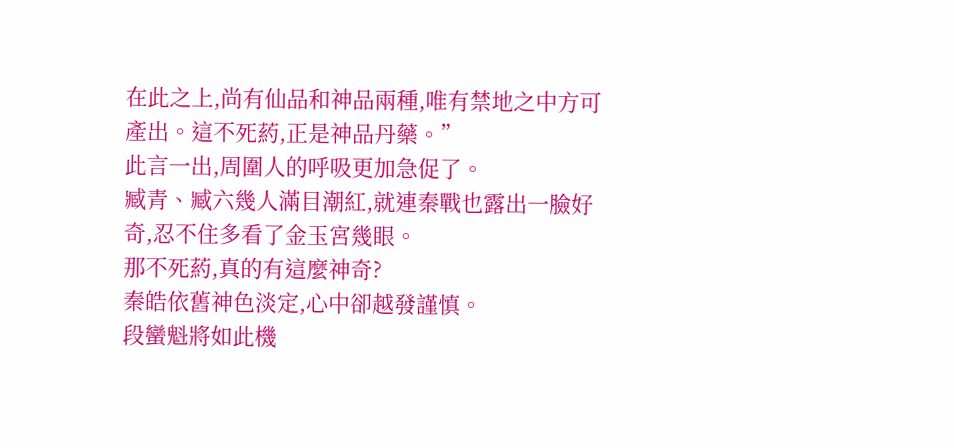在此之上,尚有仙品和神品兩種,唯有禁地之中方可產出。這不死葯,正是神品丹藥。”
此言一出,周圍人的呼吸更加急促了。
臧青、臧六幾人滿目潮紅,就連秦戰也露出一臉好奇,忍不住多看了金玉宮幾眼。
那不死葯,真的有這麼神奇?
秦皓依舊神色淡定,心中卻越發謹慎。
段蠻魁將如此機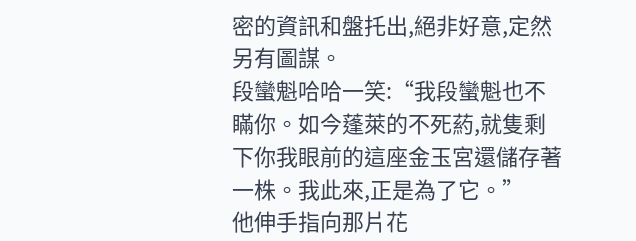密的資訊和盤托出,絕非好意,定然另有圖謀。
段蠻魁哈哈一笑:“我段蠻魁也不瞞你。如今蓬萊的不死葯,就隻剩下你我眼前的這座金玉宮還儲存著一株。我此來,正是為了它。”
他伸手指向那片花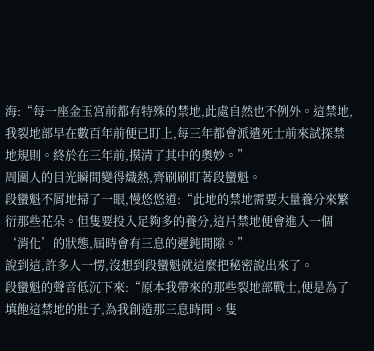海:“每一座金玉宮前都有特殊的禁地,此處自然也不例外。這禁地,我裂地部早在數百年前便已盯上,每三年都會派遣死士前來試探禁地規則。終於在三年前,摸清了其中的奧妙。”
周圍人的目光瞬間變得熾熱,齊刷刷盯著段蠻魁。
段蠻魁不屑地掃了一眼,慢悠悠道:“此地的禁地需要大量養分來繁衍那些花朵。但隻要投入足夠多的養分,這片禁地便會進入一個‘消化’的狀態,屆時會有三息的遲鈍間隙。”
說到這,許多人一愣,沒想到段蠻魁就這麼把秘密說出來了。
段蠻魁的聲音低沉下來:“原本我帶來的那些裂地部戰士,便是為了填飽這禁地的肚子,為我創造那三息時間。隻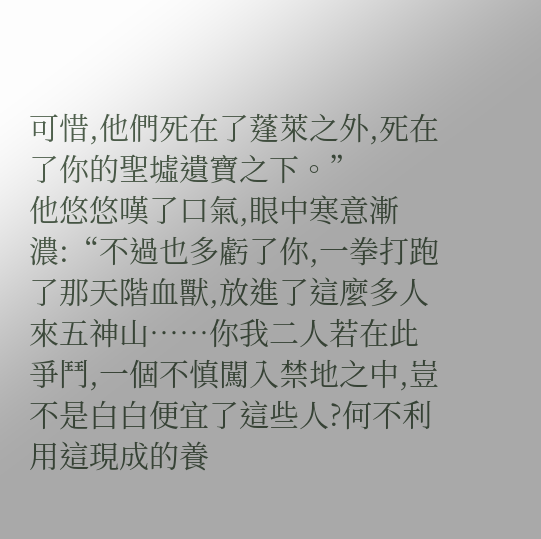可惜,他們死在了蓬萊之外,死在了你的聖墟遺寶之下。”
他悠悠嘆了口氣,眼中寒意漸濃:“不過也多虧了你,一拳打跑了那天階血獸,放進了這麼多人來五神山……你我二人若在此爭鬥,一個不慎闖入禁地之中,豈不是白白便宜了這些人?何不利用這現成的養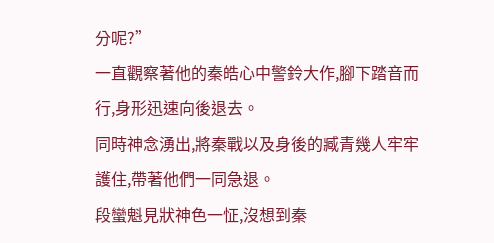分呢?”
一直觀察著他的秦皓心中警鈴大作,腳下踏音而行,身形迅速向後退去。
同時神念湧出,將秦戰以及身後的臧青幾人牢牢護住,帶著他們一同急退。
段蠻魁見狀神色一怔,沒想到秦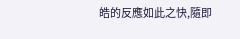皓的反應如此之快,隨即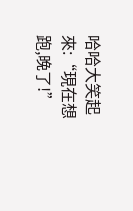哈哈大笑起來:“現在想跑,晚了!”